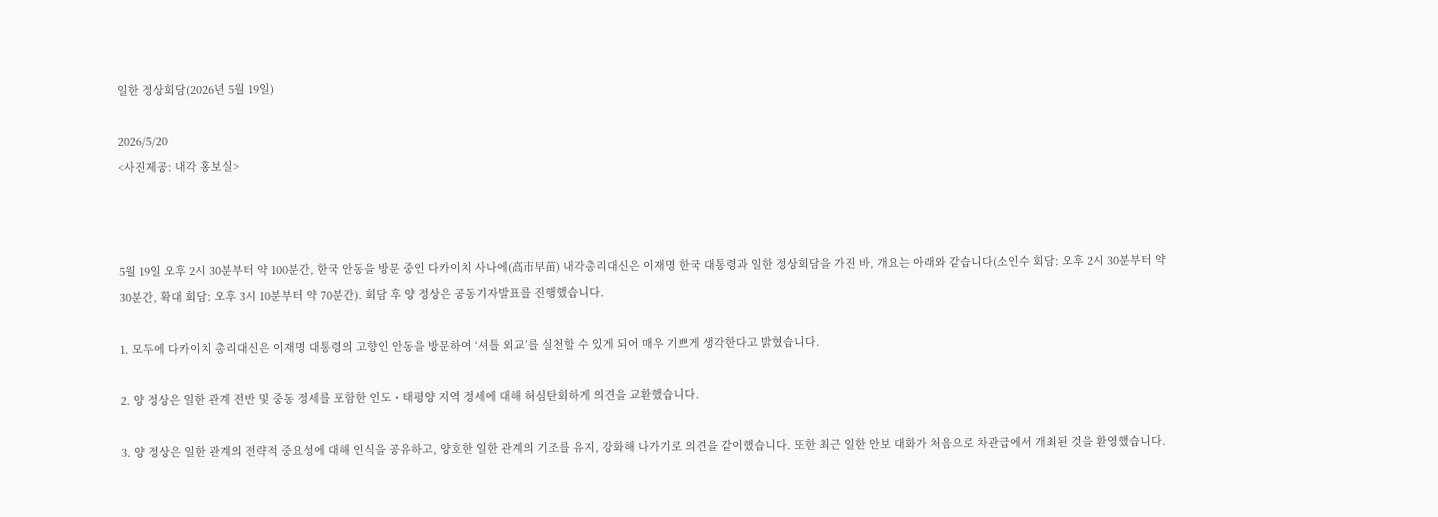일한 정상회담(2026년 5월 19일)

2026/5/20
<사진제공: 내각 홍보실>



5월 19일 오후 2시 30분부터 약 100분간, 한국 안동을 방문 중인 다카이치 사나에(高市早苗) 내각총리대신은 이재명 한국 대통령과 일한 정상회담을 가진 바, 개요는 아래와 같습니다(소인수 회담: 오후 2시 30분부터 약 30분간, 확대 회담: 오후 3시 10분부터 약 70분간). 회담 후 양 정상은 공동기자발표를 진행했습니다.

1. 모두에 다카이치 총리대신은 이재명 대통령의 고향인 안동을 방문하여 ‘셔틀 외교’를 실천할 수 있게 되어 매우 기쁘게 생각한다고 밝혔습니다.

2. 양 정상은 일한 관계 전반 및 중동 정세를 포함한 인도・태평양 지역 정세에 대해 허심탄회하게 의견을 교환했습니다.

3. 양 정상은 일한 관계의 전략적 중요성에 대해 인식을 공유하고, 양호한 일한 관계의 기조를 유지, 강화해 나가기로 의견을 같이했습니다. 또한 최근 일한 안보 대화가 처음으로 차관급에서 개최된 것을 환영했습니다.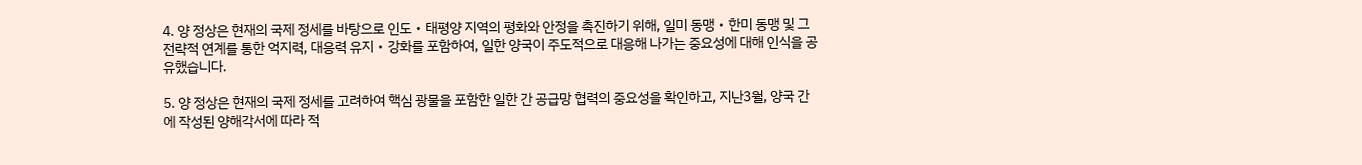4. 양 정상은 현재의 국제 정세를 바탕으로 인도・태평양 지역의 평화와 안정을 촉진하기 위해, 일미 동맹・한미 동맹 및 그 전략적 연계를 통한 억지력, 대응력 유지・강화를 포함하여, 일한 양국이 주도적으로 대응해 나가는 중요성에 대해 인식을 공유했습니다.

5. 양 정상은 현재의 국제 정세를 고려하여 핵심 광물을 포함한 일한 간 공급망 협력의 중요성을 확인하고, 지난3월, 양국 간에 작성된 양해각서에 따라 적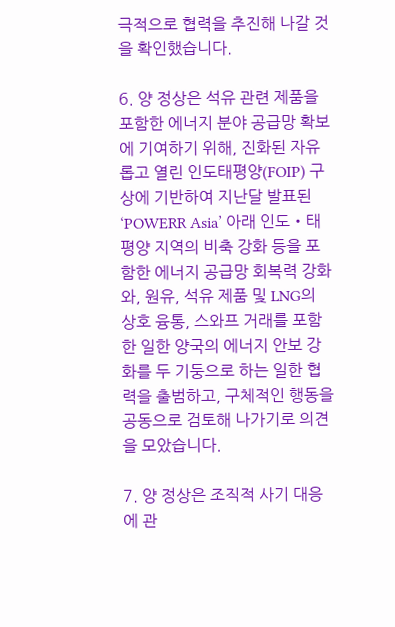극적으로 협력을 추진해 나갈 것을 확인했습니다.

6. 양 정상은 석유 관련 제품을 포함한 에너지 분야 공급망 확보에 기여하기 위해, 진화된 자유롭고 열린 인도태평양(FOIP) 구상에 기반하여 지난달 발표된 ‘POWERR Asia’ 아래 인도・태평양 지역의 비축 강화 등을 포함한 에너지 공급망 회복력 강화와, 원유, 석유 제품 및 LNG의 상호 융통, 스와프 거래를 포함한 일한 양국의 에너지 안보 강화를 두 기둥으로 하는 일한 협력을 출범하고, 구체적인 행동을 공동으로 검토해 나가기로 의견을 모았습니다.

7. 양 정상은 조직적 사기 대응에 관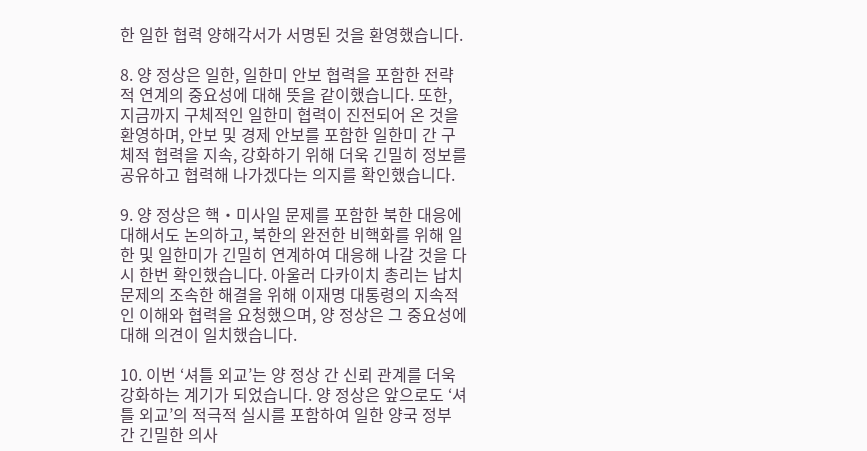한 일한 협력 양해각서가 서명된 것을 환영했습니다.

8. 양 정상은 일한, 일한미 안보 협력을 포함한 전략적 연계의 중요성에 대해 뜻을 같이했습니다. 또한,  지금까지 구체적인 일한미 협력이 진전되어 온 것을 환영하며, 안보 및 경제 안보를 포함한 일한미 간 구체적 협력을 지속, 강화하기 위해 더욱 긴밀히 정보를 공유하고 협력해 나가겠다는 의지를 확인했습니다.

9. 양 정상은 핵・미사일 문제를 포함한 북한 대응에 대해서도 논의하고, 북한의 완전한 비핵화를 위해 일한 및 일한미가 긴밀히 연계하여 대응해 나갈 것을 다시 한번 확인했습니다. 아울러 다카이치 총리는 납치 문제의 조속한 해결을 위해 이재명 대통령의 지속적인 이해와 협력을 요청했으며, 양 정상은 그 중요성에 대해 의견이 일치했습니다.

10. 이번 ‘셔틀 외교’는 양 정상 간 신뢰 관계를 더욱 강화하는 계기가 되었습니다. 양 정상은 앞으로도 ‘셔틀 외교’의 적극적 실시를 포함하여 일한 양국 정부 간 긴밀한 의사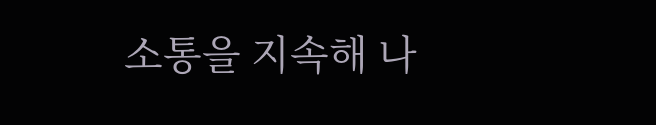소통을 지속해 나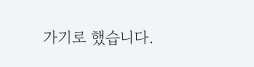가기로 했습니다.